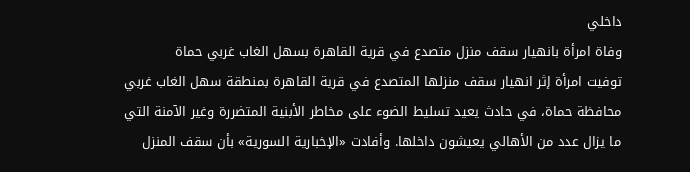داخلي
وفاة امرأة بانهيار سقف منزل متصدع في قرية القاهرة بسهل الغاب غربي حماة
توفيت امرأة إثر انهيار سقف منزلها المتصدع في قرية القاهرة بمنطقة سهل الغاب غربي محافظة حماة، في حادث يعيد تسليط الضوء على مخاطر الأبنية المتضررة وغير الآمنة التي ما يزال عدد من الأهالي يعيشون داخلها. وأفادت «الإخبارية السورية» بأن سقف المنزل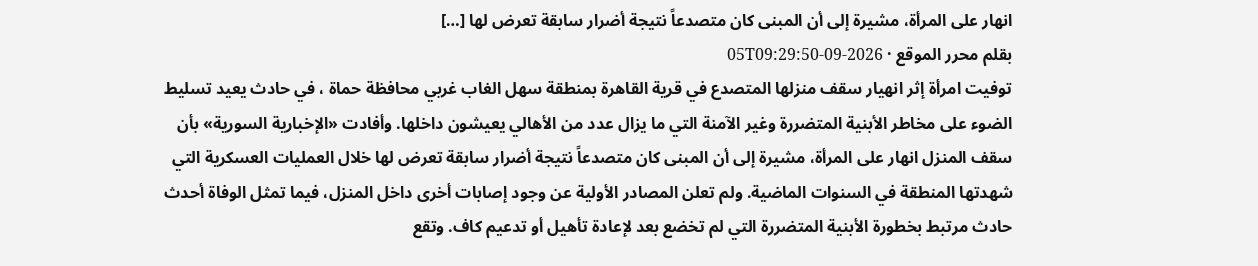انهار على المرأة، مشيرة إلى أن المبنى كان متصدعاً نتيجة أضرار سابقة تعرض لها […]
بقلم محرر الموقع · 2026-09-05T09:29:50
توفيت امرأة إثر انهيار سقف منزلها المتصدع في قرية القاهرة بمنطقة سهل الغاب غربي محافظة حماة ، في حادث يعيد تسليط الضوء على مخاطر الأبنية المتضررة وغير الآمنة التي ما يزال عدد من الأهالي يعيشون داخلها. وأفادت «الإخبارية السورية» بأن سقف المنزل انهار على المرأة، مشيرة إلى أن المبنى كان متصدعاً نتيجة أضرار سابقة تعرض لها خلال العمليات العسكرية التي شهدتها المنطقة في السنوات الماضية. ولم تعلن المصادر الأولية عن وجود إصابات أخرى داخل المنزل، فيما تمثل الوفاة أحدث حادث مرتبط بخطورة الأبنية المتضررة التي لم تخضع بعد لإعادة تأهيل أو تدعيم كاف. وتقع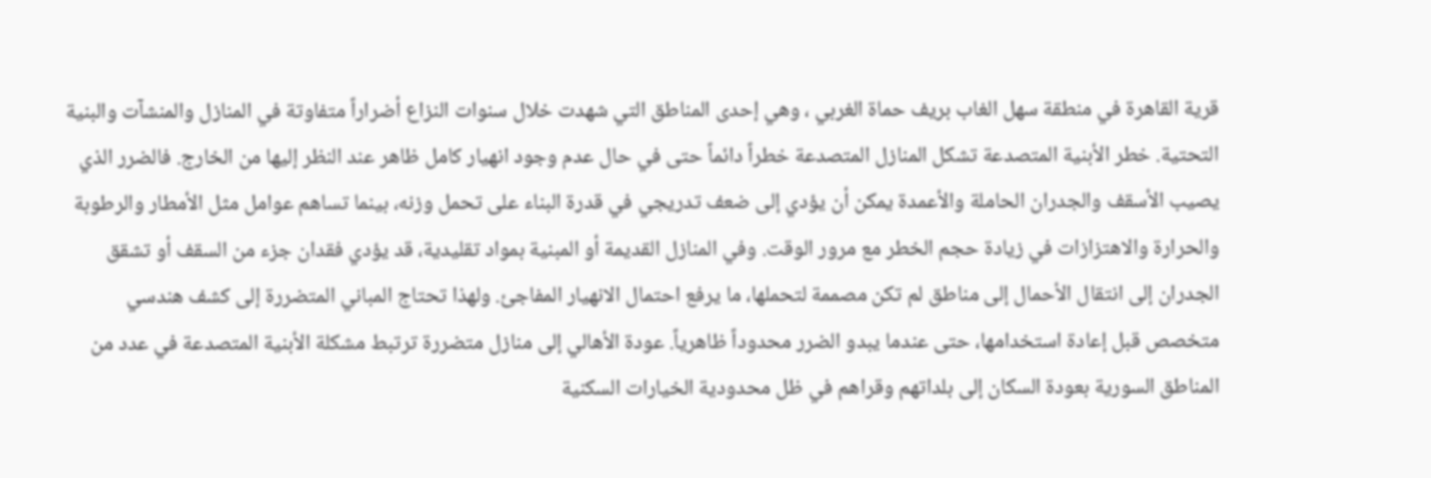قرية القاهرة في منطقة سهل الغاب بريف حماة الغربي ، وهي إحدى المناطق التي شهدت خلال سنوات النزاع أضراراً متفاوتة في المنازل والمنشآت والبنية التحتية. خطر الأبنية المتصدعة تشكل المنازل المتصدعة خطراً دائماً حتى في حال عدم وجود انهيار كامل ظاهر عند النظر إليها من الخارج. فالضرر الذي يصيب الأسقف والجدران الحاملة والأعمدة يمكن أن يؤدي إلى ضعف تدريجي في قدرة البناء على تحمل وزنه، بينما تساهم عوامل مثل الأمطار والرطوبة والحرارة والاهتزازات في زيادة حجم الخطر مع مرور الوقت. وفي المنازل القديمة أو المبنية بمواد تقليدية، قد يؤدي فقدان جزء من السقف أو تشقق الجدران إلى انتقال الأحمال إلى مناطق لم تكن مصممة لتحملها، ما يرفع احتمال الانهيار المفاجئ. ولهذا تحتاج المباني المتضررة إلى كشف هندسي متخصص قبل إعادة استخدامها، حتى عندما يبدو الضرر محدوداً ظاهرياً. عودة الأهالي إلى منازل متضررة ترتبط مشكلة الأبنية المتصدعة في عدد من المناطق السورية بعودة السكان إلى بلداتهم وقراهم في ظل محدودية الخيارات السكنية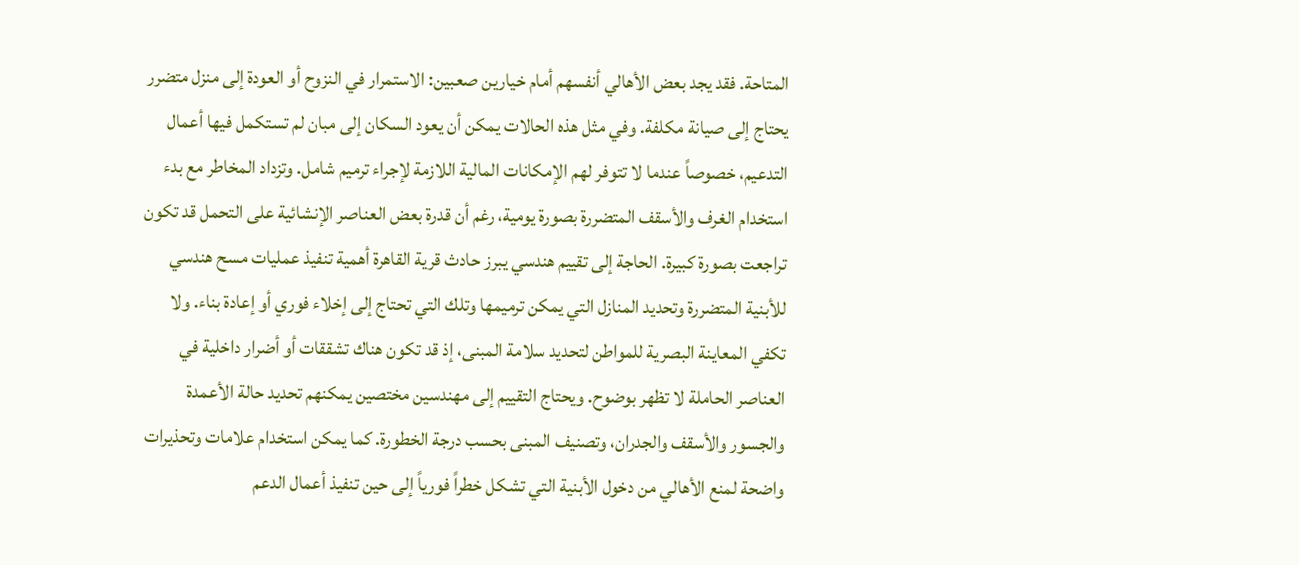المتاحة. فقد يجد بعض الأهالي أنفسهم أمام خيارين صعبين: الاستمرار في النزوح أو العودة إلى منزل متضرر يحتاج إلى صيانة مكلفة. وفي مثل هذه الحالات يمكن أن يعود السكان إلى مبان لم تستكمل فيها أعمال التدعيم، خصوصاً عندما لا تتوفر لهم الإمكانات المالية اللازمة لإجراء ترميم شامل. وتزداد المخاطر مع بدء استخدام الغرف والأسقف المتضررة بصورة يومية، رغم أن قدرة بعض العناصر الإنشائية على التحمل قد تكون تراجعت بصورة كبيرة. الحاجة إلى تقييم هندسي يبرز حادث قرية القاهرة أهمية تنفيذ عمليات مسح هندسي للأبنية المتضررة وتحديد المنازل التي يمكن ترميمها وتلك التي تحتاج إلى إخلاء فوري أو إعادة بناء. ولا تكفي المعاينة البصرية للمواطن لتحديد سلامة المبنى، إذ قد تكون هناك تشققات أو أضرار داخلية في العناصر الحاملة لا تظهر بوضوح. ويحتاج التقييم إلى مهندسين مختصين يمكنهم تحديد حالة الأعمدة والجسور والأسقف والجدران، وتصنيف المبنى بحسب درجة الخطورة. كما يمكن استخدام علامات وتحذيرات واضحة لمنع الأهالي من دخول الأبنية التي تشكل خطراً فورياً إلى حين تنفيذ أعمال الدعم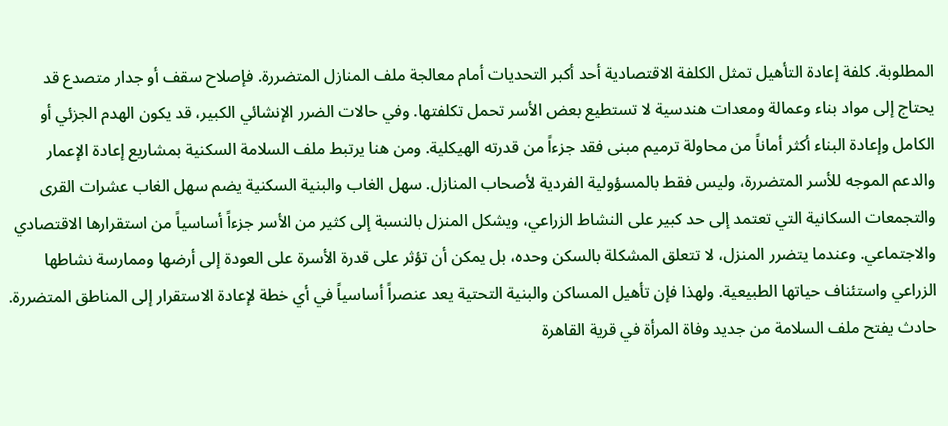المطلوبة. كلفة إعادة التأهيل تمثل الكلفة الاقتصادية أحد أكبر التحديات أمام معالجة ملف المنازل المتضررة. فإصلاح سقف أو جدار متصدع قد يحتاج إلى مواد بناء وعمالة ومعدات هندسية لا تستطيع بعض الأسر تحمل تكلفتها. وفي حالات الضرر الإنشائي الكبير، قد يكون الهدم الجزئي أو الكامل وإعادة البناء أكثر أماناً من محاولة ترميم مبنى فقد جزءاً من قدرته الهيكلية. ومن هنا يرتبط ملف السلامة السكنية بمشاريع إعادة الإعمار والدعم الموجه للأسر المتضررة، وليس فقط بالمسؤولية الفردية لأصحاب المنازل. سهل الغاب والبنية السكنية يضم سهل الغاب عشرات القرى والتجمعات السكانية التي تعتمد إلى حد كبير على النشاط الزراعي، ويشكل المنزل بالنسبة إلى كثير من الأسر جزءاً أساسياً من استقرارها الاقتصادي والاجتماعي. وعندما يتضرر المنزل، لا تتعلق المشكلة بالسكن وحده، بل يمكن أن تؤثر على قدرة الأسرة على العودة إلى أرضها وممارسة نشاطها الزراعي واستئناف حياتها الطبيعية. ولهذا فإن تأهيل المساكن والبنية التحتية يعد عنصراً أساسياً في أي خطة لإعادة الاستقرار إلى المناطق المتضررة. حادث يفتح ملف السلامة من جديد وفاة المرأة في قرية القاهرة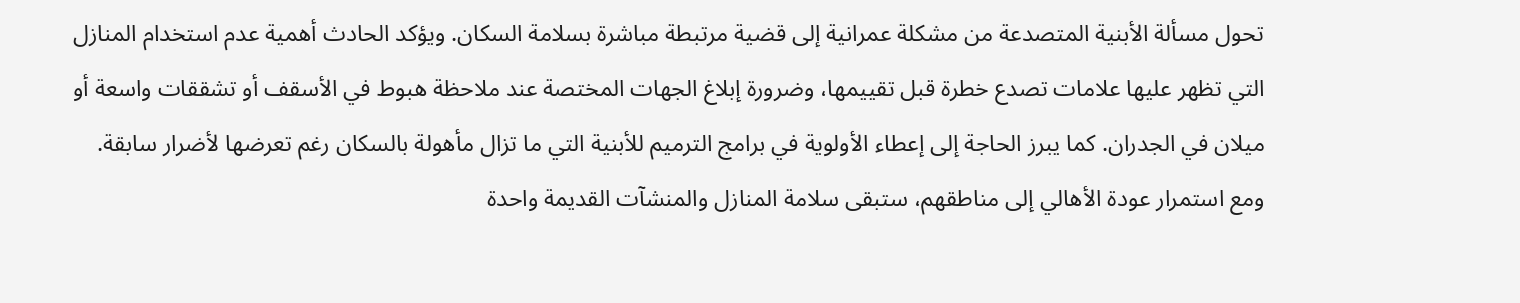تحول مسألة الأبنية المتصدعة من مشكلة عمرانية إلى قضية مرتبطة مباشرة بسلامة السكان. ويؤكد الحادث أهمية عدم استخدام المنازل التي تظهر عليها علامات تصدع خطرة قبل تقييمها، وضرورة إبلاغ الجهات المختصة عند ملاحظة هبوط في الأسقف أو تشققات واسعة أو ميلان في الجدران. كما يبرز الحاجة إلى إعطاء الأولوية في برامج الترميم للأبنية التي ما تزال مأهولة بالسكان رغم تعرضها لأضرار سابقة. ومع استمرار عودة الأهالي إلى مناطقهم، ستبقى سلامة المنازل والمنشآت القديمة واحدة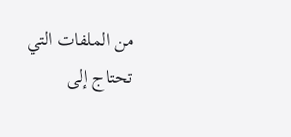من الملفات التي تحتاج إلى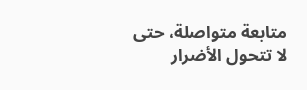متابعة متواصلة، حتى لا تتحول الأضرار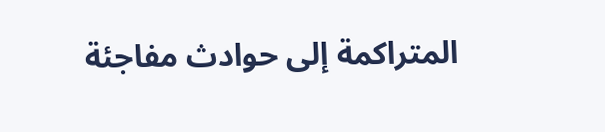المتراكمة إلى حوادث مفاجئة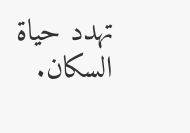تهدد حياة السكان.